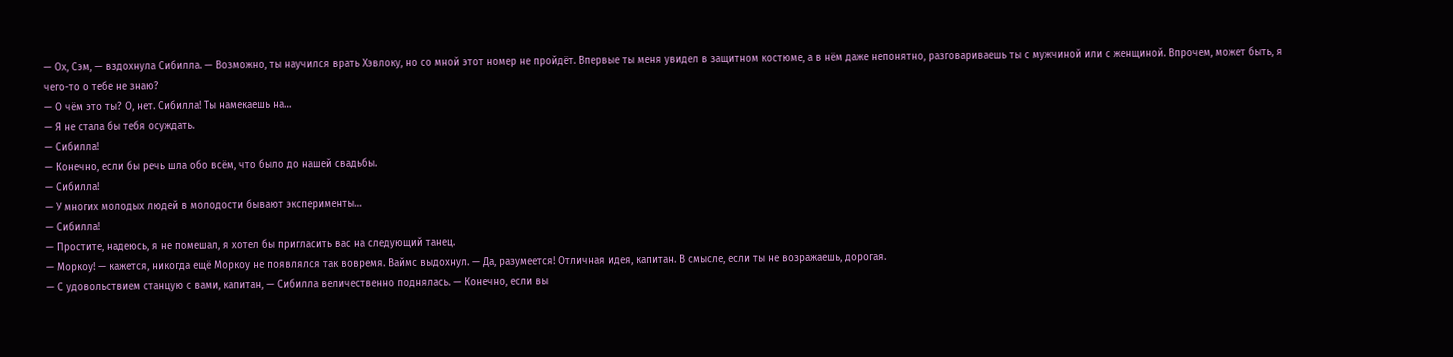— Ох, Сэм, — вздохнула Сибилла. — Возможно, ты научился врать Хэвлоку, но со мной этот номер не пройдёт. Впервые ты меня увидел в защитном костюме, а в нём даже непонятно, разговариваешь ты с мужчиной или с женщиной. Впрочем, может быть, я чего-то о тебе не знаю?
— О чём это ты? О, нет. Сибилла! Ты намекаешь на…
— Я не стала бы тебя осуждать.
— Сибилла!
— Конечно, если бы речь шла обо всём, что было до нашей свадьбы.
— Сибилла!
— У многих молодых людей в молодости бывают эксперименты…
— Сибилла!
— Простите, надеюсь, я не помешал, я хотел бы пригласить вас на следующий танец.
— Моркоу! — кажется, никогда ещё Моркоу не появлялся так вовремя. Ваймс выдохнул. — Да, разумеется! Отличная идея, капитан. В смысле, если ты не возражаешь, дорогая.
— С удовольствием станцую с вами, капитан, — Сибилла величественно поднялась. — Конечно, если вы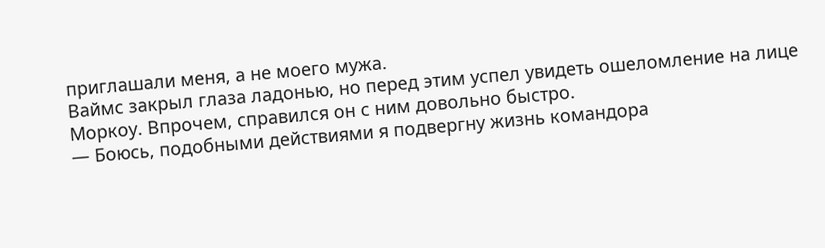приглашали меня, а не моего мужа.
Ваймс закрыл глаза ладонью, но перед этим успел увидеть ошеломление на лице Моркоу. Впрочем, справился он с ним довольно быстро.
— Боюсь, подобными действиями я подвергну жизнь командора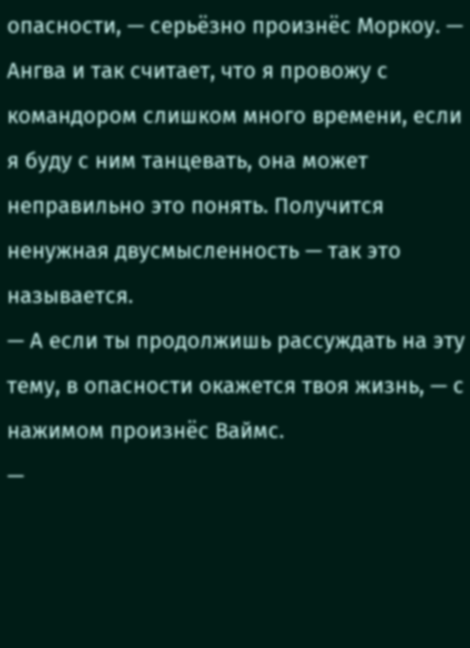опасности, — серьёзно произнёс Моркоу. — Ангва и так считает, что я провожу с командором слишком много времени, если я буду с ним танцевать, она может неправильно это понять. Получится ненужная двусмысленность — так это называется.
— А если ты продолжишь рассуждать на эту тему, в опасности окажется твоя жизнь, — с нажимом произнёс Ваймс.
—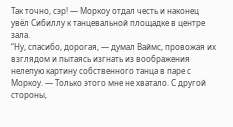Так точно, сэр! — Моркоу отдал честь и наконец увёл Сибиллу к танцевальной площадке в центре зала.
“Ну, спасибо, дорогая, — думал Ваймс, провожая их взглядом и пытаясь изгнать из воображения нелепую картину собственного танца в паре с Моркоу. — Только этого мне не хватало. С другой стороны,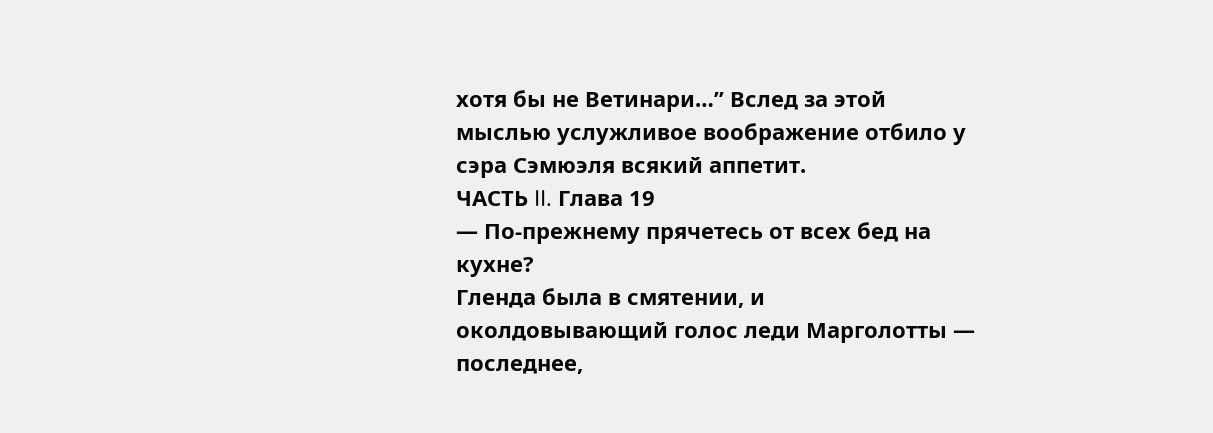хотя бы не Ветинари…” Вслед за этой мыслью услужливое воображение отбило у сэра Сэмюэля всякий аппетит.
ЧАСТЬ II. Глава 19
— По-прежнему прячетесь от всех бед на кухне?
Гленда была в смятении, и околдовывающий голос леди Марголотты — последнее,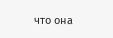что она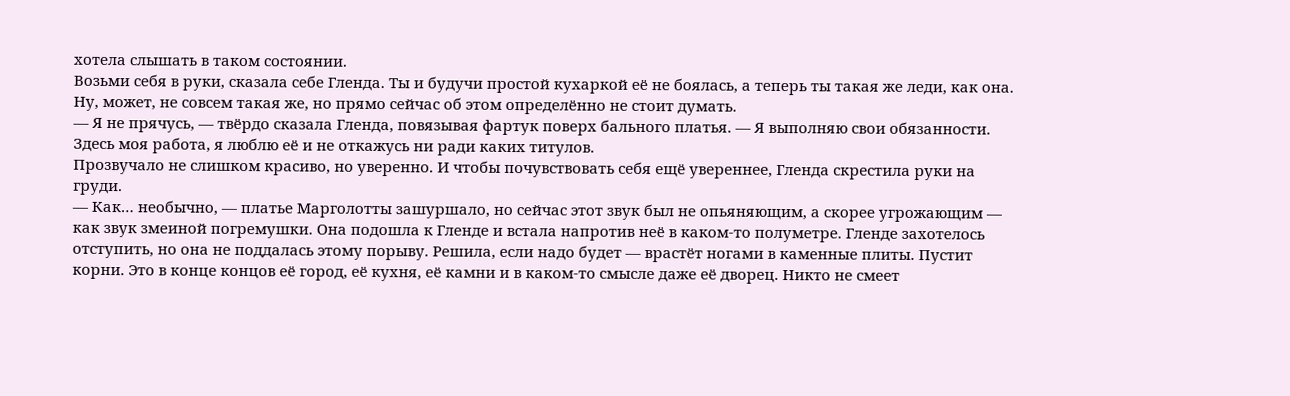хотела слышать в таком состоянии.
Возьми себя в руки, сказала себе Гленда. Ты и будучи простой кухаркой её не боялась, а теперь ты такая же леди, как она. Ну, может, не совсем такая же, но прямо сейчас об этом определённо не стоит думать.
— Я не прячусь, — твёрдо сказала Гленда, повязывая фартук поверх бального платья. — Я выполняю свои обязанности. Здесь моя работа, я люблю её и не откажусь ни ради каких титулов.
Прозвучало не слишком красиво, но уверенно. И чтобы почувствовать себя ещё увереннее, Гленда скрестила руки на груди.
— Как… необычно, — платье Марголотты зашуршало, но сейчас этот звук был не опьяняющим, а скорее угрожающим — как звук змеиной погремушки. Она подошла к Гленде и встала напротив неё в каком-то полуметре. Гленде захотелось отступить, но она не поддалась этому порыву. Решила, если надо будет — врастёт ногами в каменные плиты. Пустит корни. Это в конце концов её город, её кухня, её камни и в каком-то смысле даже её дворец. Никто не смеет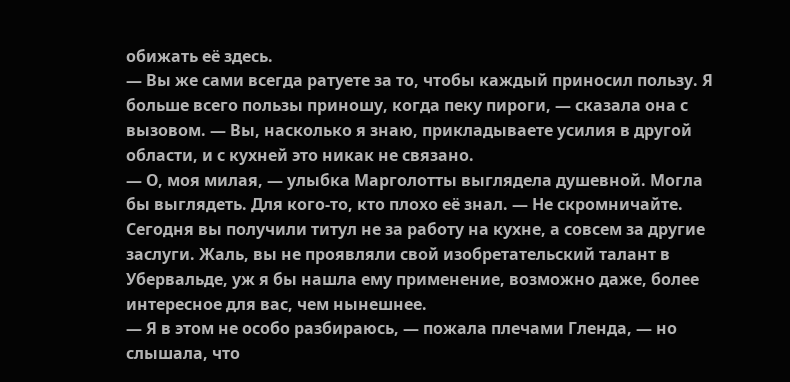обижать её здесь.
— Вы же сами всегда ратуете за то, чтобы каждый приносил пользу. Я больше всего пользы приношу, когда пеку пироги, — сказала она с вызовом. — Вы, насколько я знаю, прикладываете усилия в другой области, и с кухней это никак не связано.
— О, моя милая, — улыбка Марголотты выглядела душевной. Могла бы выглядеть. Для кого-то, кто плохо её знал. — Не скромничайте. Сегодня вы получили титул не за работу на кухне, а совсем за другие заслуги. Жаль, вы не проявляли свой изобретательский талант в Убервальде, уж я бы нашла ему применение, возможно даже, более интересное для вас, чем нынешнее.
— Я в этом не особо разбираюсь, — пожала плечами Гленда, — но слышала, что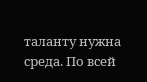таланту нужна среда. По всей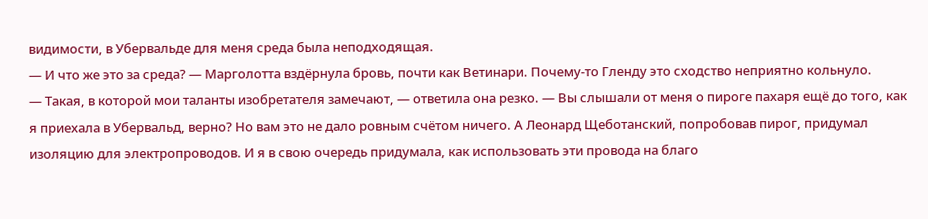видимости, в Убервальде для меня среда была неподходящая.
— И что же это за среда? — Марголотта вздёрнула бровь, почти как Ветинари. Почему-то Гленду это сходство неприятно кольнуло.
— Такая, в которой мои таланты изобретателя замечают, — ответила она резко. — Вы слышали от меня о пироге пахаря ещё до того, как я приехала в Убервальд, верно? Но вам это не дало ровным счётом ничего. А Леонард Щеботанский, попробовав пирог, придумал изоляцию для электропроводов. И я в свою очередь придумала, как использовать эти провода на благо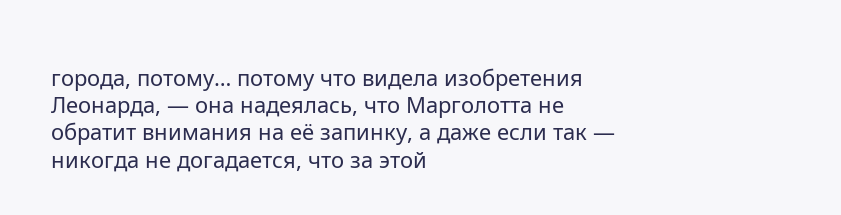города, потому… потому что видела изобретения Леонарда, — она надеялась, что Марголотта не обратит внимания на её запинку, а даже если так — никогда не догадается, что за этой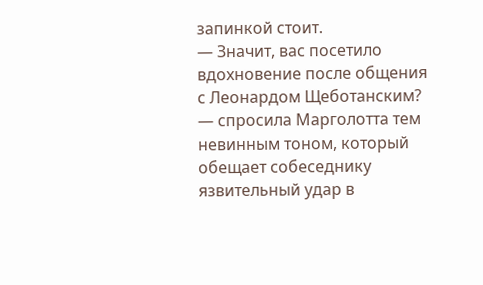запинкой стоит.
— Значит, вас посетило вдохновение после общения с Леонардом Щеботанским? — спросила Марголотта тем невинным тоном, который обещает собеседнику язвительный удар в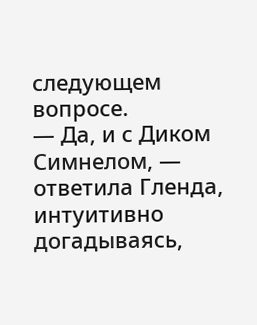следующем вопросе.
— Да, и с Диком Симнелом, — ответила Гленда, интуитивно догадываясь,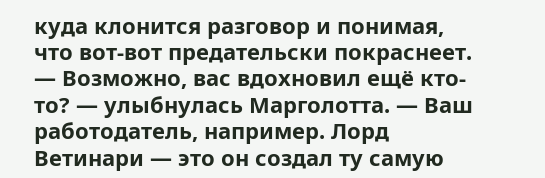куда клонится разговор и понимая, что вот-вот предательски покраснеет.
— Возможно, вас вдохновил ещё кто-то? — улыбнулась Марголотта. — Ваш работодатель, например. Лорд Ветинари — это он создал ту самую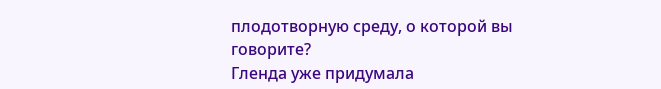плодотворную среду, о которой вы говорите?
Гленда уже придумала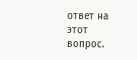ответ на этот вопрос.